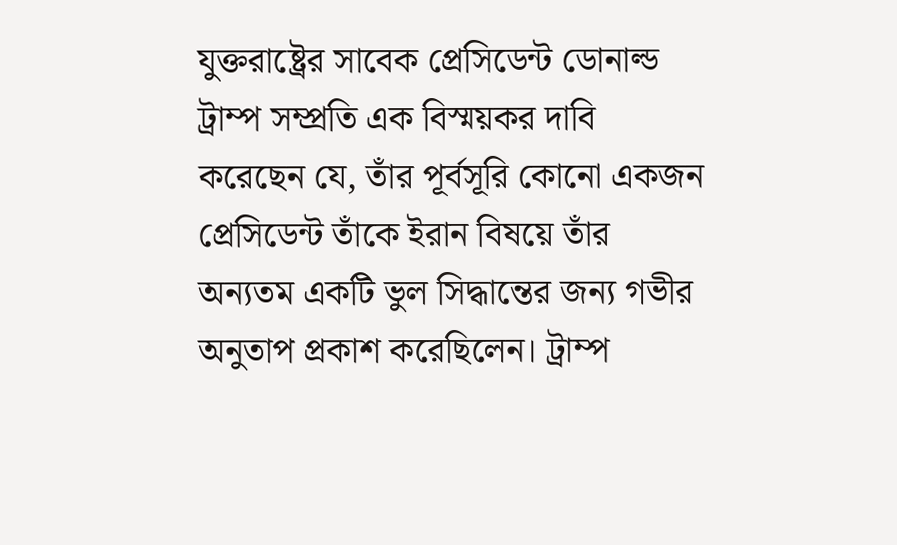যুক্তরাষ্ট্রের সাবেক প্রেসিডেন্ট ডোনাল্ড ট্রাম্প সম্প্রতি এক বিস্ময়কর দাবি করেছেন যে, তাঁর পূর্বসূরি কোনো একজন প্রেসিডেন্ট তাঁকে ইরান বিষয়ে তাঁর অন্যতম একটি ভুল সিদ্ধান্তের জন্য গভীর অনুতাপ প্রকাশ করেছিলেন। ট্রাম্প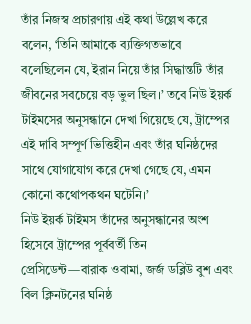তাঁর নিজস্ব প্রচারণায় এই কথা উল্লেখ করে বলেন, ‘তিনি আমাকে ব্যক্তিগতভাবে বলেছিলেন যে, ইরান নিয়ে তাঁর সিদ্ধান্তটি তাঁর জীবনের সবচেয়ে বড় ভুল ছিল।’ তবে নিউ ইয়র্ক টাইমসের অনুসন্ধানে দেখা গিয়েছে যে, ট্রাম্পের এই দাবি সম্পূর্ণ ভিত্তিহীন এবং তাঁর ঘনিষ্ঠদের সাথে যোগাযোগ করে দেখা গেছে যে, এমন কোনো কথোপকথন ঘটেনি।’
নিউ ইয়র্ক টাইমস তাঁদের অনুসন্ধানের অংশ হিসেবে ট্রাম্পের পূর্ববর্তী তিন প্রেসিডেন্ট—বারাক ওবামা, জর্জ ডব্লিউ বুশ এবং বিল ক্লিনটনের ঘনিষ্ঠ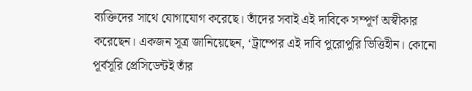ব্যক্তিদের সাথে যোগাযোগ করেছে। তাঁদের সবাই এই দাবিকে সম্পূর্ণ অস্বীকার করেছেন। একজন সূত্র জানিয়েছেন, ‘ট্রাম্পের এই দাবি পুরোপুরি ভিত্তিহীন। কোনো পূর্বসূরি প্রেসিডেন্টই তাঁর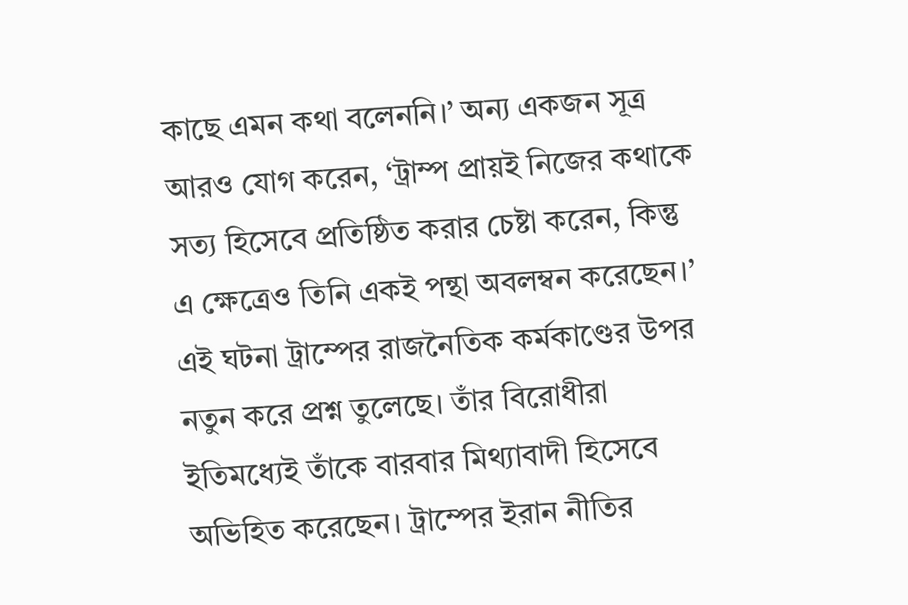কাছে এমন কথা বলেননি।’ অন্য একজন সূত্র আরও যোগ করেন, ‘ট্রাম্প প্রায়ই নিজের কথাকে সত্য হিসেবে প্রতিষ্ঠিত করার চেষ্টা করেন, কিন্তু এ ক্ষেত্রেও তিনি একই পন্থা অবলম্বন করেছেন।’
এই ঘটনা ট্রাম্পের রাজনৈতিক কর্মকাণ্ডের উপর নতুন করে প্রশ্ন তুলেছে। তাঁর বিরোধীরা ইতিমধ্যেই তাঁকে বারবার মিথ্যাবাদী হিসেবে অভিহিত করেছেন। ট্রাম্পের ইরান নীতির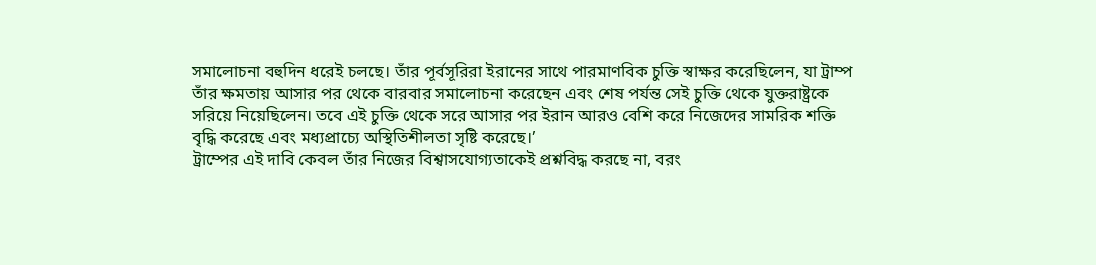সমালোচনা বহুদিন ধরেই চলছে। তাঁর পূর্বসূরিরা ইরানের সাথে পারমাণবিক চুক্তি স্বাক্ষর করেছিলেন, যা ট্রাম্প তাঁর ক্ষমতায় আসার পর থেকে বারবার সমালোচনা করেছেন এবং শেষ পর্যন্ত সেই চুক্তি থেকে যুক্তরাষ্ট্রকে সরিয়ে নিয়েছিলেন। তবে এই চুক্তি থেকে সরে আসার পর ইরান আরও বেশি করে নিজেদের সামরিক শক্তি বৃদ্ধি করেছে এবং মধ্যপ্রাচ্যে অস্থিতিশীলতা সৃষ্টি করেছে।’
ট্রাম্পের এই দাবি কেবল তাঁর নিজের বিশ্বাসযোগ্যতাকেই প্রশ্নবিদ্ধ করছে না, বরং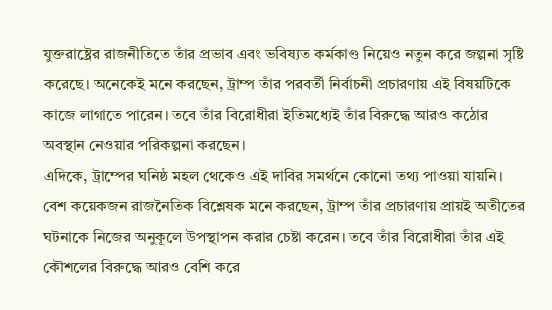যুক্তরাষ্ট্রের রাজনীতিতে তাঁর প্রভাব এবং ভবিষ্যত কর্মকাণ্ড নিয়েও নতুন করে জল্পনা সৃষ্টি করেছে। অনেকেই মনে করছেন, ট্রাম্প তাঁর পরবর্তী নির্বাচনী প্রচারণায় এই বিষয়টিকে কাজে লাগাতে পারেন। তবে তাঁর বিরোধীরা ইতিমধ্যেই তাঁর বিরুদ্ধে আরও কঠোর অবস্থান নেওয়ার পরিকল্পনা করছেন।
এদিকে, ট্রাম্পের ঘনিষ্ঠ মহল থেকেও এই দাবির সমর্থনে কোনো তথ্য পাওয়া যায়নি। বেশ কয়েকজন রাজনৈতিক বিশ্লেষক মনে করছেন, ট্রাম্প তাঁর প্রচারণায় প্রায়ই অতীতের ঘটনাকে নিজের অনুকূলে উপস্থাপন করার চেষ্টা করেন। তবে তাঁর বিরোধীরা তাঁর এই কৌশলের বিরুদ্ধে আরও বেশি করে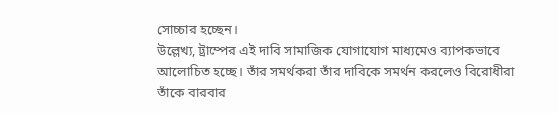সোচ্চার হচ্ছেন।
উল্লেখ্য, ট্রাম্পের এই দাবি সামাজিক যোগাযোগ মাধ্যমেও ব্যাপকভাবে আলোচিত হচ্ছে। তাঁর সমর্থকরা তাঁর দাবিকে সমর্থন করলেও বিরোধীরা তাঁকে বারবার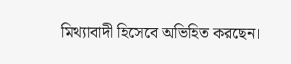মিথ্যাবাদী হিসেবে অভিহিত করছেন।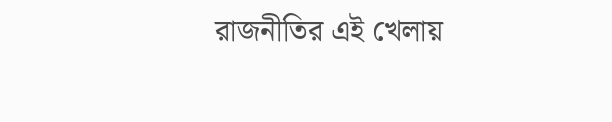রাজনীতির এই খেলায়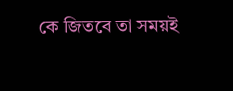কে জিতবে তা সময়ই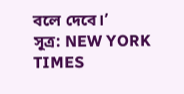বলে দেবে।’
সূত্র: NEW YORK TIMES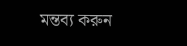মন্তব্য করুন